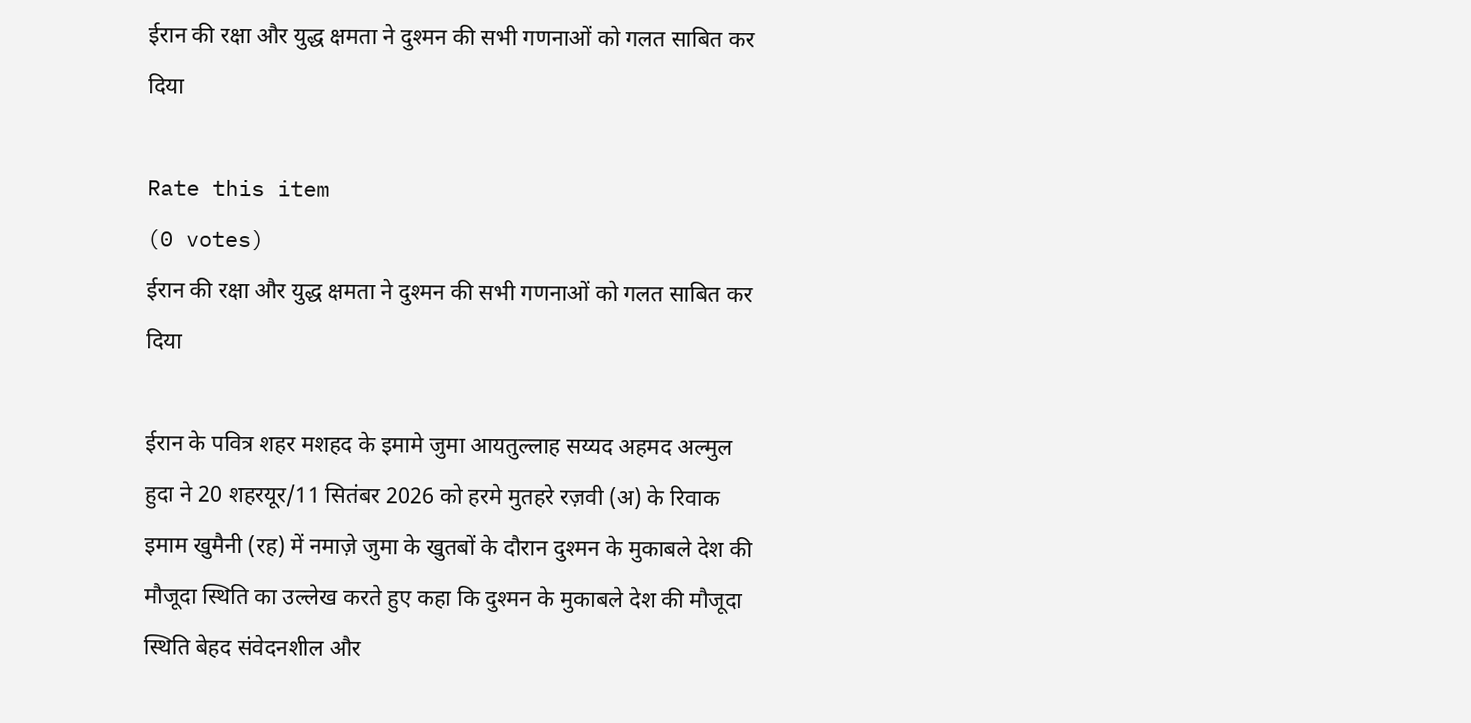ईरान की रक्षा और युद्ध क्षमता ने दुश्मन की सभी गणनाओं को गलत साबित कर दिया

Rate this item
(0 votes)
ईरान की रक्षा और युद्ध क्षमता ने दुश्मन की सभी गणनाओं को गलत साबित कर दिया

ईरान के पवित्र शहर मशहद के इमामे जुमा आयतुल्लाह सय्यद अहमद अल्मुल हुदा ने 20 शहरयूर/11 सितंबर 2026 को हरमे मुतहरे रज़वी (अ) के रिवाक इमाम खुमैनी (रह) में नमाज़े जुमा के खुतबों के दौरान दुश्मन के मुकाबले देश की मौजूदा स्थिति का उल्लेख करते हुए कहा कि दुश्मन के मुकाबले देश की मौजूदा स्थिति बेहद संवेदनशील और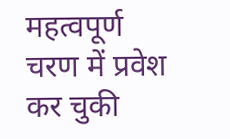महत्वपूर्ण चरण में प्रवेश कर चुकी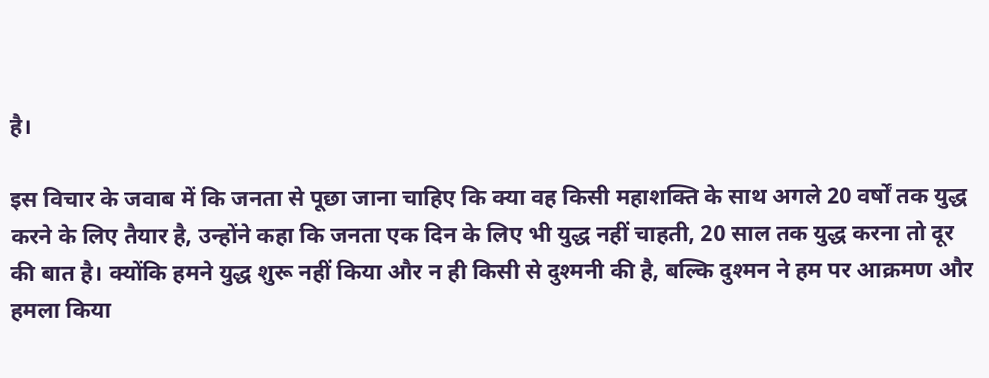है।

इस विचार के जवाब में कि जनता से पूछा जाना चाहिए कि क्या वह किसी महाशक्ति के साथ अगले 20 वर्षों तक युद्ध करने के लिए तैयार है, उन्होंने कहा कि जनता एक दिन के लिए भी युद्ध नहीं चाहती, 20 साल तक युद्ध करना तो दूर की बात है। क्योंकि हमने युद्ध शुरू नहीं किया और न ही किसी से दुश्मनी की है, बल्कि दुश्मन ने हम पर आक्रमण और हमला किया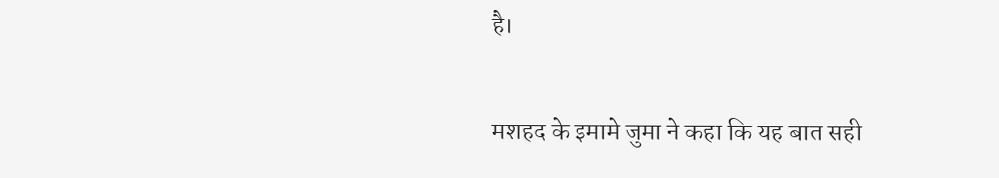है।

मशहद के इमामे जुमा ने कहा कि यह बात सही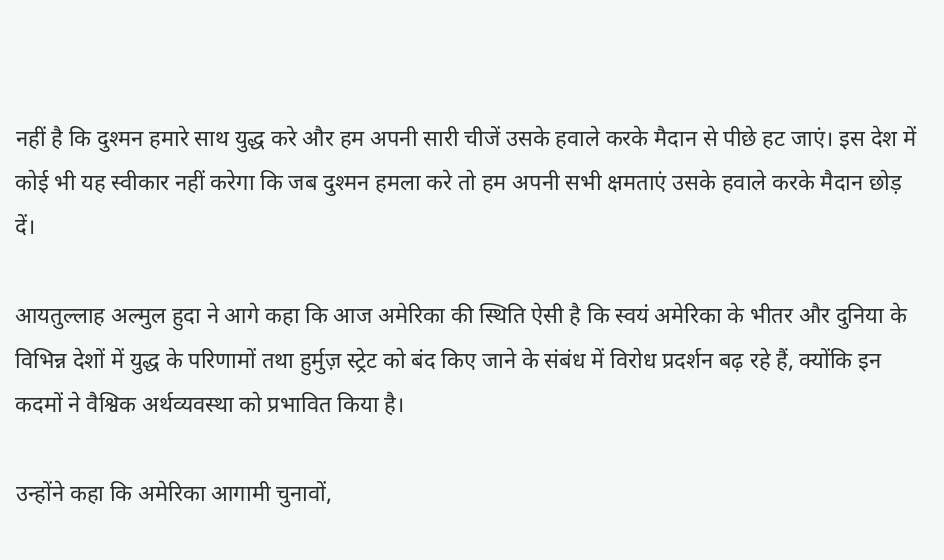नहीं है कि दुश्मन हमारे साथ युद्ध करे और हम अपनी सारी चीजें उसके हवाले करके मैदान से पीछे हट जाएं। इस देश में कोई भी यह स्वीकार नहीं करेगा कि जब दुश्मन हमला करे तो हम अपनी सभी क्षमताएं उसके हवाले करके मैदान छोड़ दें।

आयतुल्लाह अल्मुल हुदा ने आगे कहा कि आज अमेरिका की स्थिति ऐसी है कि स्वयं अमेरिका के भीतर और दुनिया के विभिन्न देशों में युद्ध के परिणामों तथा हुर्मुज़ स्ट्रेट को बंद किए जाने के संबंध में विरोध प्रदर्शन बढ़ रहे हैं, क्योंकि इन कदमों ने वैश्विक अर्थव्यवस्था को प्रभावित किया है।

उन्होंने कहा कि अमेरिका आगामी चुनावों,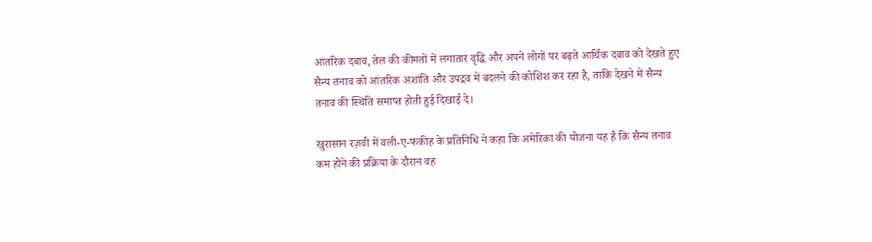आंतरिक दबाव, तेल की कीमतों में लगातार वृद्धि और अपने लोगों पर बढ़ते आर्थिक दबाव को देखते हुए सैन्य तनाव को आंतरिक अशांति और उपद्रव में बदलने की कोशिश कर रहा है, ताकि देखने में सैन्य तनाव की स्थिति समाप्त होती हुई दिखाई दे।

खुरासान रज़वी में वली-ए-फकीह के प्रतिनिधि ने कहा कि अमेरिका की योजना यह है कि सैन्य तनाव कम होने की प्रक्रिया के दौरान वह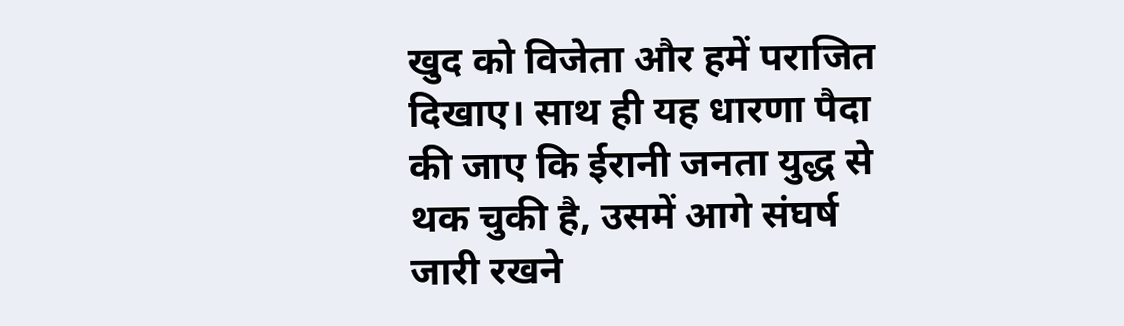खुद को विजेता और हमें पराजित दिखाए। साथ ही यह धारणा पैदा की जाए कि ईरानी जनता युद्ध से थक चुकी है, उसमें आगे संघर्ष जारी रखने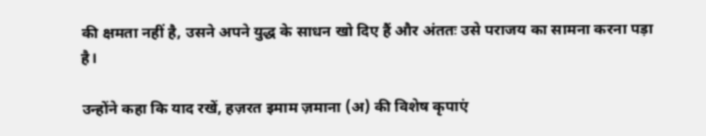की क्षमता नहीं है, उसने अपने युद्ध के साधन खो दिए हैं और अंततः उसे पराजय का सामना करना पड़ा है।

उन्होंने कहा कि याद रखें, हज़रत इमाम ज़माना (अ) की विशेष कृपाएं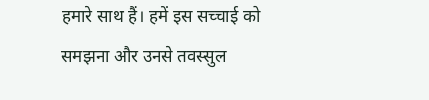हमारे साथ हैं। हमें इस सच्चाई को समझना और उनसे तवस्सुल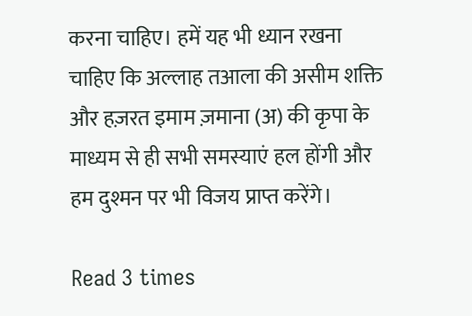करना चाहिए। हमें यह भी ध्यान रखना चाहिए कि अल्लाह तआला की असीम शक्ति और हज़रत इमाम ज़माना (अ) की कृपा के माध्यम से ही सभी समस्याएं हल होंगी और हम दुश्मन पर भी विजय प्राप्त करेंगे।

Read 3 times